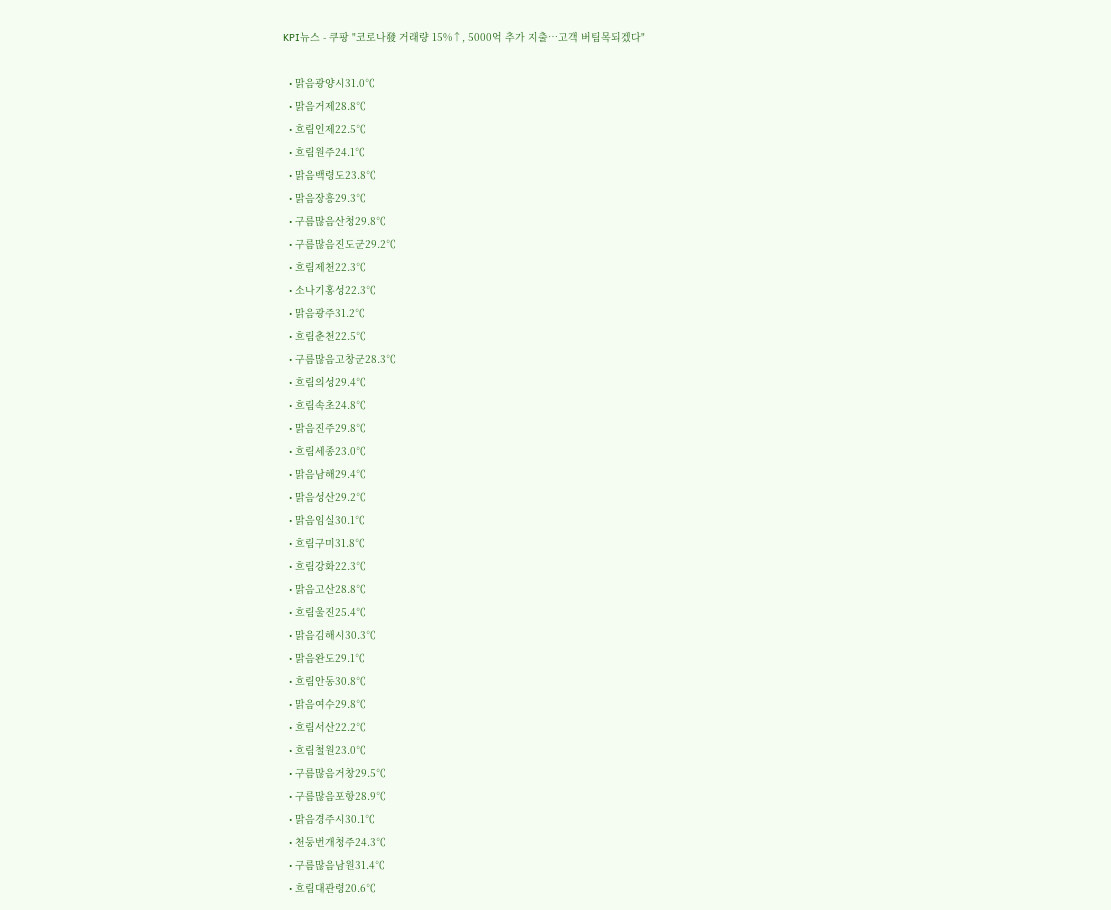KPI뉴스 - 쿠팡 "코로나發 거래량 15%↑, 5000억 추가 지출…고객 버팀목되겠다"

  • 맑음광양시31.0℃
  • 맑음거제28.8℃
  • 흐림인제22.5℃
  • 흐림원주24.1℃
  • 맑음백령도23.8℃
  • 맑음장흥29.3℃
  • 구름많음산청29.8℃
  • 구름많음진도군29.2℃
  • 흐림제천22.3℃
  • 소나기홍성22.3℃
  • 맑음광주31.2℃
  • 흐림춘천22.5℃
  • 구름많음고창군28.3℃
  • 흐림의성29.4℃
  • 흐림속초24.8℃
  • 맑음진주29.8℃
  • 흐림세종23.0℃
  • 맑음남해29.4℃
  • 맑음성산29.2℃
  • 맑음임실30.1℃
  • 흐림구미31.8℃
  • 흐림강화22.3℃
  • 맑음고산28.8℃
  • 흐림울진25.4℃
  • 맑음김해시30.3℃
  • 맑음완도29.1℃
  • 흐림안동30.8℃
  • 맑음여수29.8℃
  • 흐림서산22.2℃
  • 흐림철원23.0℃
  • 구름많음거창29.5℃
  • 구름많음포항28.9℃
  • 맑음경주시30.1℃
  • 천둥번개청주24.3℃
  • 구름많음남원31.4℃
  • 흐림대관령20.6℃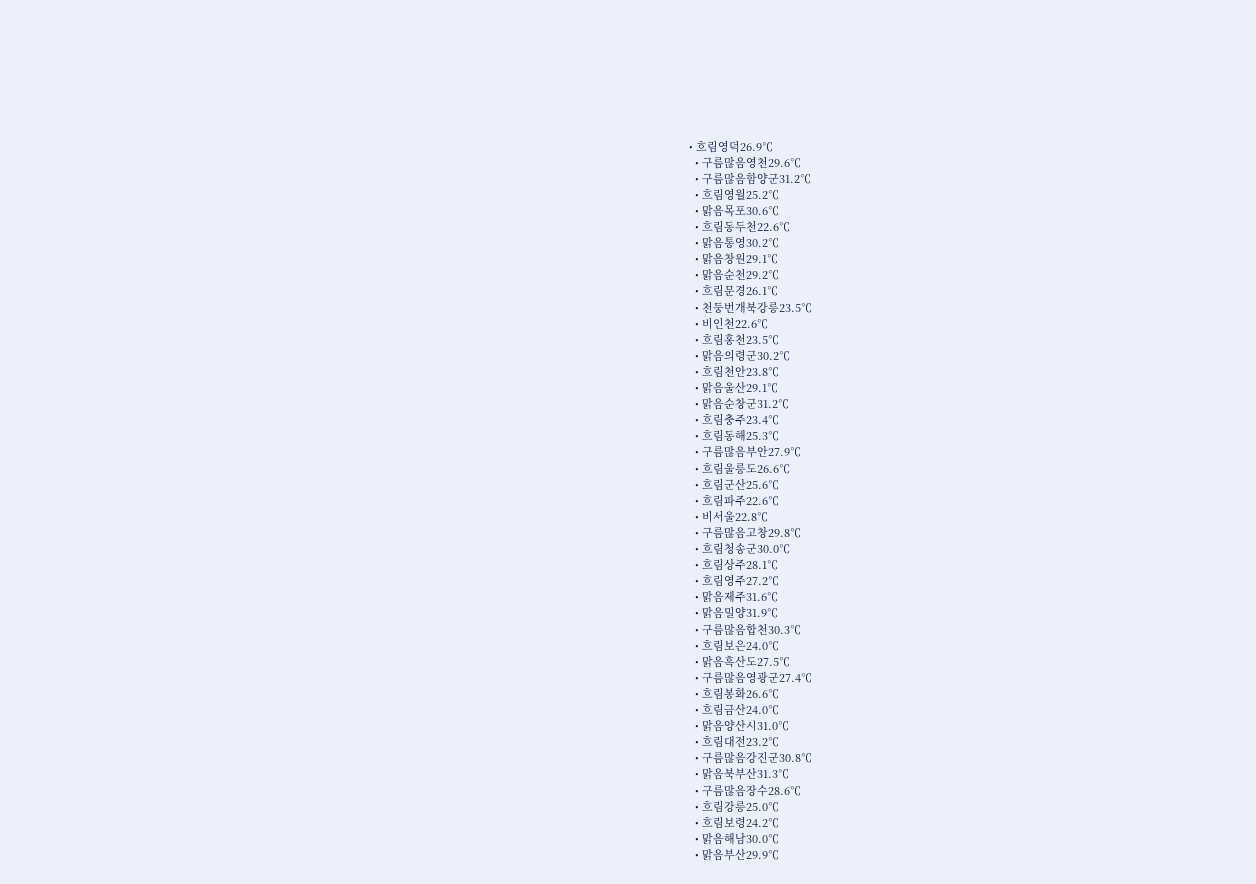• 흐림영덕26.9℃
  • 구름많음영천29.6℃
  • 구름많음함양군31.2℃
  • 흐림영월25.2℃
  • 맑음목포30.6℃
  • 흐림동두천22.6℃
  • 맑음통영30.2℃
  • 맑음창원29.1℃
  • 맑음순천29.2℃
  • 흐림문경26.1℃
  • 천둥번개북강릉23.5℃
  • 비인천22.6℃
  • 흐림홍천23.5℃
  • 맑음의령군30.2℃
  • 흐림천안23.8℃
  • 맑음울산29.1℃
  • 맑음순창군31.2℃
  • 흐림충주23.4℃
  • 흐림동해25.3℃
  • 구름많음부안27.9℃
  • 흐림울릉도26.6℃
  • 흐림군산25.6℃
  • 흐림파주22.6℃
  • 비서울22.8℃
  • 구름많음고창29.8℃
  • 흐림청송군30.0℃
  • 흐림상주28.1℃
  • 흐림영주27.2℃
  • 맑음제주31.6℃
  • 맑음밀양31.9℃
  • 구름많음합천30.3℃
  • 흐림보은24.0℃
  • 맑음흑산도27.5℃
  • 구름많음영광군27.4℃
  • 흐림봉화26.6℃
  • 흐림금산24.0℃
  • 맑음양산시31.0℃
  • 흐림대전23.2℃
  • 구름많음강진군30.8℃
  • 맑음북부산31.3℃
  • 구름많음장수28.6℃
  • 흐림강릉25.0℃
  • 흐림보령24.2℃
  • 맑음해남30.0℃
  • 맑음부산29.9℃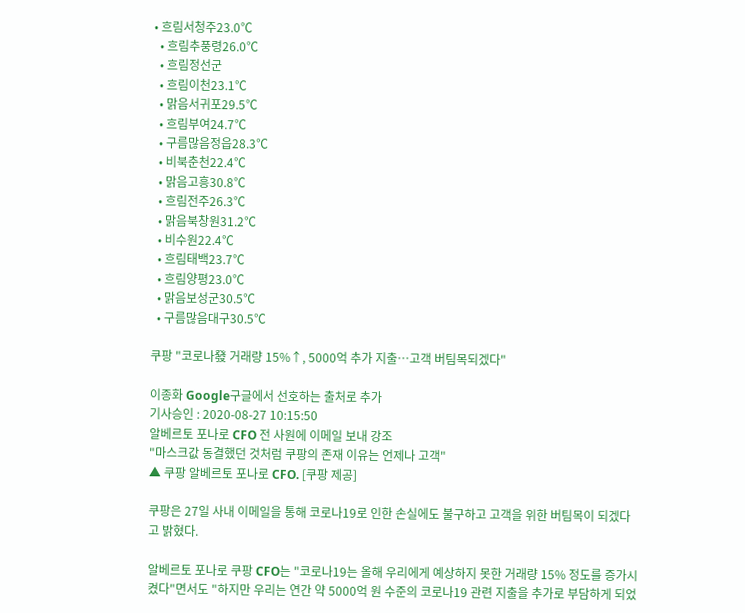• 흐림서청주23.0℃
  • 흐림추풍령26.0℃
  • 흐림정선군
  • 흐림이천23.1℃
  • 맑음서귀포29.5℃
  • 흐림부여24.7℃
  • 구름많음정읍28.3℃
  • 비북춘천22.4℃
  • 맑음고흥30.8℃
  • 흐림전주26.3℃
  • 맑음북창원31.2℃
  • 비수원22.4℃
  • 흐림태백23.7℃
  • 흐림양평23.0℃
  • 맑음보성군30.5℃
  • 구름많음대구30.5℃

쿠팡 "코로나發 거래량 15%↑, 5000억 추가 지출…고객 버팀목되겠다"

이종화 Google구글에서 선호하는 출처로 추가
기사승인 : 2020-08-27 10:15:50
알베르토 포나로 CFO 전 사원에 이메일 보내 강조
"마스크값 동결했던 것처럼 쿠팡의 존재 이유는 언제나 고객"
▲ 쿠팡 알베르토 포나로 CFO. [쿠팡 제공]

쿠팡은 27일 사내 이메일을 통해 코로나19로 인한 손실에도 불구하고 고객을 위한 버팀목이 되겠다고 밝혔다.

알베르토 포나로 쿠팡 CFO는 "코로나19는 올해 우리에게 예상하지 못한 거래량 15% 정도를 증가시켰다"면서도 "하지만 우리는 연간 약 5000억 원 수준의 코로나19 관련 지출을 추가로 부담하게 되었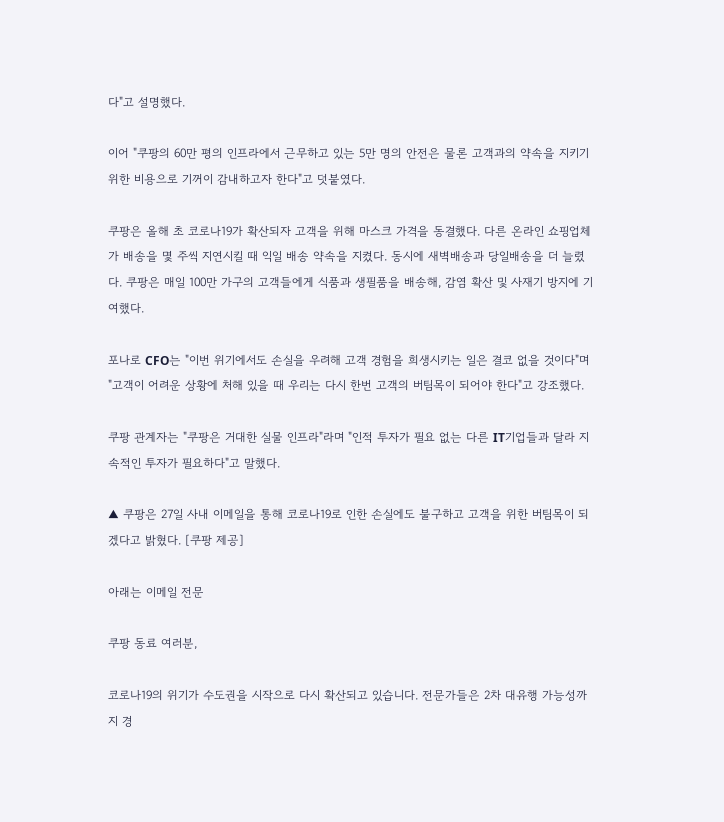다"고 설명했다.

이어 "쿠팡의 60만 평의 인프라에서 근무하고 있는 5만 명의 안전은 물론 고객과의 약속을 지키기 위한 비용으로 기꺼이 감내하고자 한다"고 덧붙였다.

쿠팡은 올해 초 코로나19가 확산되자 고객을 위해 마스크 가격을 동결했다. 다른 온라인 쇼핑업체가 배송을 몇 주씩 지연시킬 때 익일 배송 약속을 지켰다. 동시에 새벽배송과 당일배송을 더 늘렸다. 쿠팡은 매일 100만 가구의 고객들에게 식품과 생필품을 배송해, 감염 확산 및 사재기 방지에 기여했다.

포나로 CFO는 "이번 위기에서도 손실을 우려해 고객 경험을 희생시키는 일은 결코 없을 것이다"며 "고객이 어려운 상황에 처해 있을 때 우리는 다시 한번 고객의 버팀목이 되어야 한다"고 강조했다.

쿠팡 관계자는 "쿠팡은 거대한 실물 인프라"라며 "인적 투자가 필요 없는 다른 IT기업들과 달라 지속적인 투자가 필요하다"고 말했다.

▲ 쿠팡은 27일 사내 이메일을 통해 코로나19로 인한 손실에도 불구하고 고객을 위한 버팀목이 되겠다고 밝혔다. [쿠팡 제공]

아래는 이메일 전문

쿠팡 동료 여러분,

코로나19의 위기가 수도권을 시작으로 다시 확산되고 있습니다. 전문가들은 2차 대유행 가능성까지 경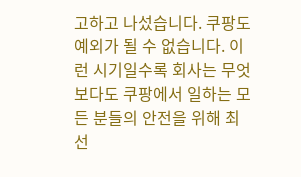고하고 나섰습니다. 쿠팡도 예외가 될 수 없습니다. 이런 시기일수록 회사는 무엇보다도 쿠팡에서 일하는 모든 분들의 안전을 위해 최선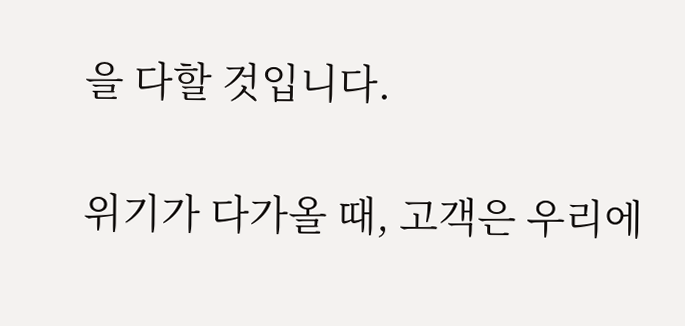을 다할 것입니다.

위기가 다가올 때, 고객은 우리에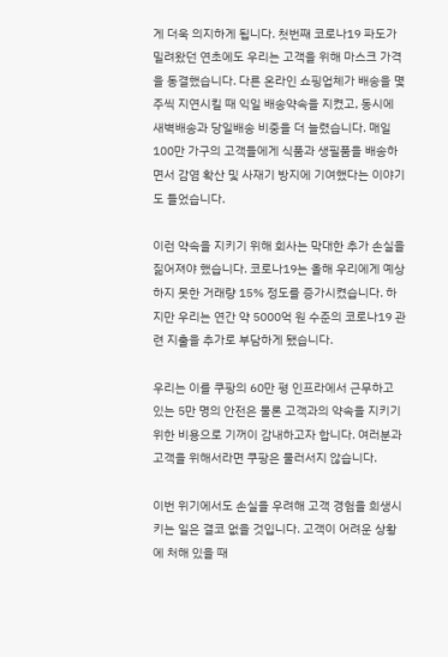게 더욱 의지하게 됩니다. 첫번째 코로나19 파도가 밀려왔던 연초에도 우리는 고객을 위해 마스크 가격을 동결했습니다. 다른 온라인 쇼핑업체가 배송을 몇 주씩 지연시킬 때 익일 배송약속을 지켰고, 동시에 새벽배송과 당일배송 비중을 더 늘렸습니다. 매일 100만 가구의 고객들에게 식품과 생필품을 배송하면서 감염 확산 및 사재기 방지에 기여했다는 이야기도 들었습니다.

이런 약속을 지키기 위해 회사는 막대한 추가 손실을 짊어져야 했습니다. 코로나19는 올해 우리에게 예상하지 못한 거래량 15% 정도를 증가시켰습니다. 하지만 우리는 연간 약 5000억 원 수준의 코로나19 관련 지출을 추가로 부담하게 됐습니다.

우리는 이를 쿠팡의 60만 평 인프라에서 근무하고 있는 5만 명의 안전은 물론 고객과의 약속을 지키기 위한 비용으로 기꺼이 감내하고자 합니다. 여러분과 고객을 위해서라면 쿠팡은 물러서지 않습니다.

이번 위기에서도 손실을 우려해 고객 경험을 희생시키는 일은 결코 없을 것입니다. 고객이 어려운 상황에 처해 있을 때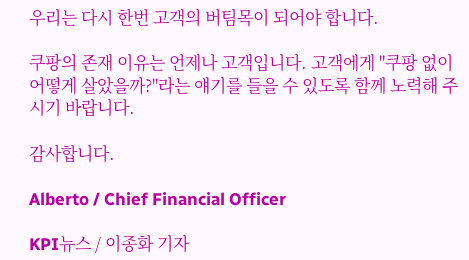우리는 다시 한번 고객의 버팀목이 되어야 합니다.

쿠팡의 존재 이유는 언제나 고객입니다. 고객에게 "쿠팡 없이 어떻게 살았을까?"라는 얘기를 들을 수 있도록 함께 노력해 주시기 바랍니다.

감사합니다.

Alberto / Chief Financial Officer

KPI뉴스 / 이종화 기자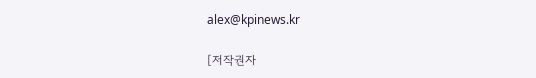alex@kpinews.kr

[저작권자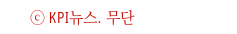ⓒ KPI뉴스. 무단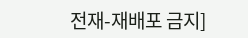전재-재배포 금지]